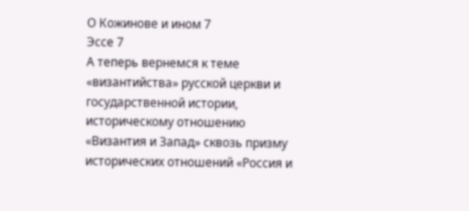О Кожинове и ином 7
Эссе 7
А теперь вернемся к теме «византийства» русской церкви и государственной истории, историческому отношению «Византия и Запад» сквозь призму исторических отношений «Россия и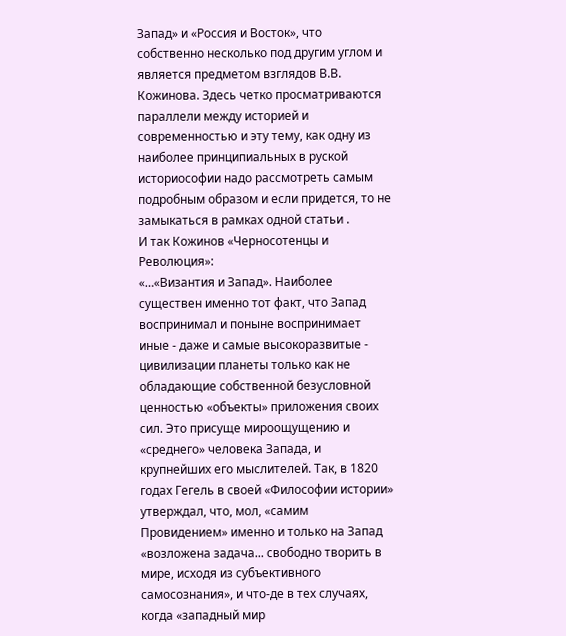Запад» и «Россия и Восток», что собственно несколько под другим углом и является предметом взглядов В.В. Кожинова. Здесь четко просматриваются параллели между историей и современностью и эту тему, как одну из наиболее принципиальных в руской историософии надо рассмотреть самым подробным образом и если придется, то не замыкаться в рамках одной статьи .
И так Кожинов «Черносотенцы и Революция»:
«…«Византия и Запад». Наиболее существен именно тот факт, что Запад воспринимал и поныне воспринимает иные - даже и самые высокоразвитые - цивилизации планеты только как не обладающие собственной безусловной ценностью «объекты» приложения своих сил. Это присуще мироощущению и «среднего» человека Запада, и крупнейших его мыслителей. Так, в 1820 годах Гегель в своей «Философии истории» утверждал, что, мол, «самим Провидением» именно и только на Запад «возложена задача... свободно творить в мире, исходя из субъективного самосознания», и что-де в тех случаях, когда «западный мир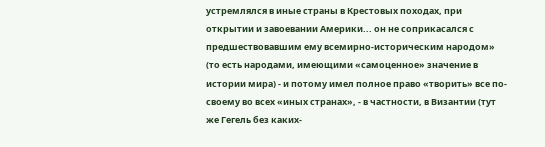устремлялся в иные страны в Крестовых походах, при открытии и завоевании Америки... он не соприкасался с предшествовавшим ему всемирно-историческим народом» (то есть народами, имеющими «самоценное» значение в истории мира) - и потому имел полное право «творить» все по-своему во всех «иных странах», - в частности, в Византии (тут же Гегель без каких-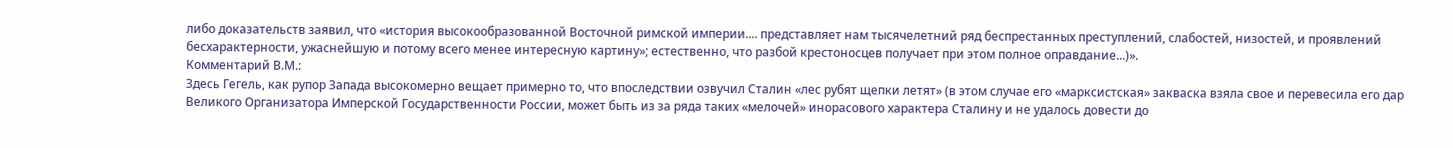либо доказательств заявил, что «история высокообразованной Восточной римской империи.... представляет нам тысячелетний ряд беспрестанных преступлений, слабостей, низостей, и проявлений бесхарактерности, ужаснейшую и потому всего менее интересную картину»; естественно, что разбой крестоносцев получает при этом полное оправдание...)».
Комментарий В.М.:
Здесь Гегель, как рупор Запада высокомерно вещает примерно то, что впоследствии озвучил Сталин «лес рубят щепки летят» (в этом случае его «марксистская» закваска взяла свое и перевесила его дар Великого Организатора Имперской Государственности России, может быть из за ряда таких «мелочей» инорасового характера Сталину и не удалось довести до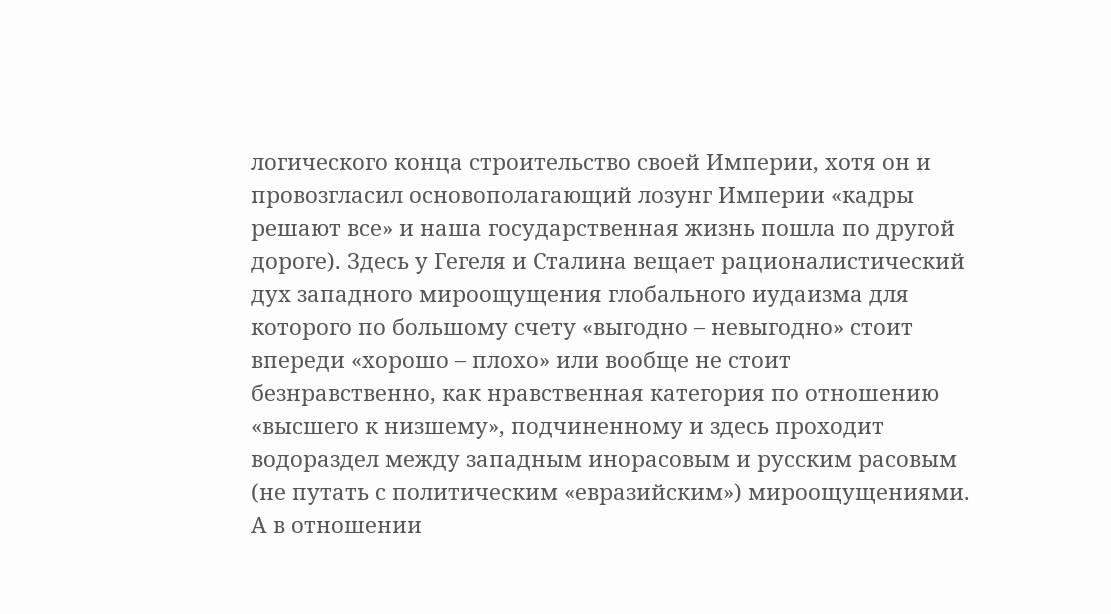логического конца строительство своей Империи, хотя он и провозгласил основополагающий лозунг Империи «кадры решают все» и наша государственная жизнь пошла по другой дороге). Здесь у Гегеля и Сталина вещает рационалистический дух западного мироощущения глобального иудаизма для которого по большому счету «выгодно – невыгодно» стоит впереди «хорошо – плохо» или вообще не стоит безнравственно, как нравственная категория по отношению «высшего к низшему», подчиненному и здесь проходит водораздел между западным инорасовым и русским расовым (не путать с политическим «евразийским») мироощущениями.
А в отношении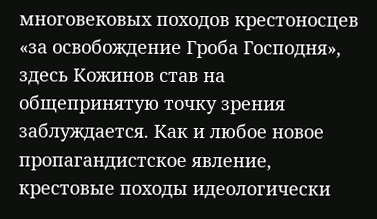многовековых походов крестоносцев «за освобождение Гроба Господня», здесь Кожинов став на общепринятую точку зрения заблуждается. Как и любое новое пропагандистское явление, крестовые походы идеологически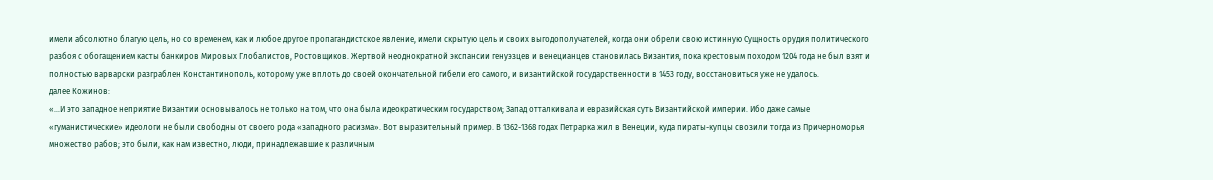имели абсолютно благую цель, но со временем, как и любое другое пропагандистское явление, имели скрытую цель и своих выгодополучателей, когда они обрели свою истинную Сущность орудия политического разбоя с обогащением касты банкиров Мировых Глобалистов, Ростовщиков. Жертвой неоднократной экспансии генуэзцев и венецианцев становилась Византия, пока крестовым походом 1204 года не был взят и полностью варварски разграблен Константинополь, которому уже вплоть до своей окончательной гибели его самого, и византийской государственности в 1453 году, восстановиться уже не удалось.
далее Кожинов:
«…И это западное неприятие Византии основывалось не только на том, что она была идеократическим государством; Запад отталкивала и евразийская суть Византийской империи. Ибо даже самые «гуманистические» идеологи не были свободны от своего рода «западного расизма». Вот выразительный пример. В 1362-1368 годах Петрарка жил в Венеции, куда пираты-купцы свозили тогда из Причерноморья множество рабов; это были, как нам известно, люди, принадлежавшие к различным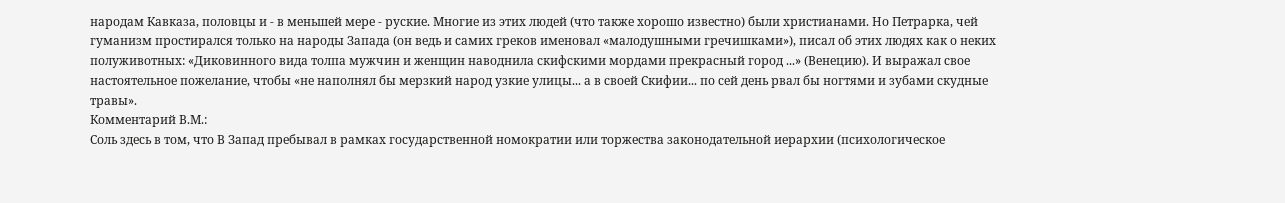народам Кавказа, половцы и - в меньшей мере - руские. Многие из этих людей (что также хорошо известно) были христианами. Но Петрарка, чей гуманизм простирался только на народы Запада (он ведь и самих греков именовал «малодушными гречишками»), писал об этих людях как о неких полуживотных: «Диковинного вида толпа мужчин и женщин наводнила скифскими мордами прекрасный город ...» (Венецию). И выражал свое настоятельное пожелание, чтобы «не наполнял бы мерзкий народ узкие улицы... а в своей Скифии... по сей день рвал бы ногтями и зубами скудные травы».
Комментарий В.М.:
Соль здесь в том, что В Запад пребывал в рамках государственной номократии или торжества законодательной иерархии (психологическое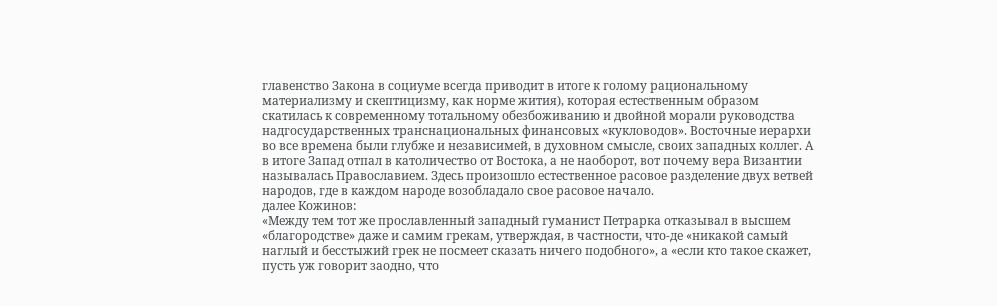главенство Закона в социуме всегда приводит в итоге к голому рациональному материализму и скептицизму, как норме жития), которая естественным образом скатилась к современному тотальному обезбоживанию и двойной морали руководства надгосударственных транснациональных финансовых «кукловодов». Восточные иерархи во все времена были глубже и независимей, в духовном смысле, своих западных коллег. А в итоге Запад отпал в католичество от Востока, а не наоборот, вот почему вера Византии называлась Православием. Здесь произошло естественное расовое разделение двух ветвей народов, где в каждом народе возобладало свое расовое начало.
далее Кожинов:
«Между тем тот же прославленный западный гуманист Петрарка отказывал в высшем «благородстве» даже и самим грекам, утверждая, в частности, что-де «никакой самый наглый и бесстыжий грек не посмеет сказать ничего подобного», а «если кто такое скажет, пусть уж говорит заодно, что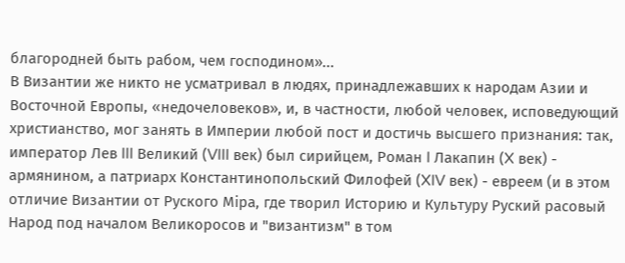благородней быть рабом, чем господином»...
В Византии же никто не усматривал в людях, принадлежавших к народам Азии и Восточной Европы, «недочеловеков», и, в частности, любой человек, исповедующий христианство, мог занять в Империи любой пост и достичь высшего признания: так, император Лев III Великий (VIII век) был сирийцем, Роман I Лакапин (X век) - армянином, а патриарх Константинопольский Филофей (XIV век) - евреем (и в этом отличие Византии от Руского Мiра, где творил Историю и Культуру Руский расовый Народ под началом Великоросов и "византизм" в том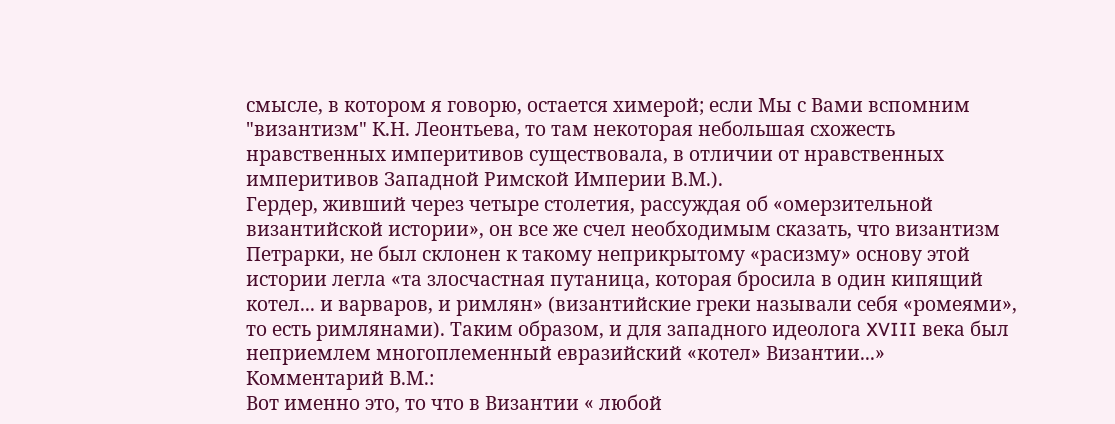смысле, в котором я говорю, остается химерой; если Мы с Вами вспомним "византизм" К.Н. Леонтьева, то там некоторая небольшая схожесть нравственных империтивов существовала, в отличии от нравственных империтивов Западной Римской Империи В.М.).
Гердер, живший через четыре столетия, рассуждая об «омерзительной византийской истории», он все же счел необходимым сказать, что византизм Петрарки, не был склонен к такому неприкрытому «расизму» основу этой истории легла «та злосчастная путаница, которая бросила в один кипящий котел... и варваров, и римлян» (византийские греки называли себя «ромеями», то есть римлянами). Таким образом, и для западного идеолога XVIII века был неприемлем многоплеменный евразийский «котел» Византии...»
Комментарий В.М.:
Вот именно это, то что в Византии « любой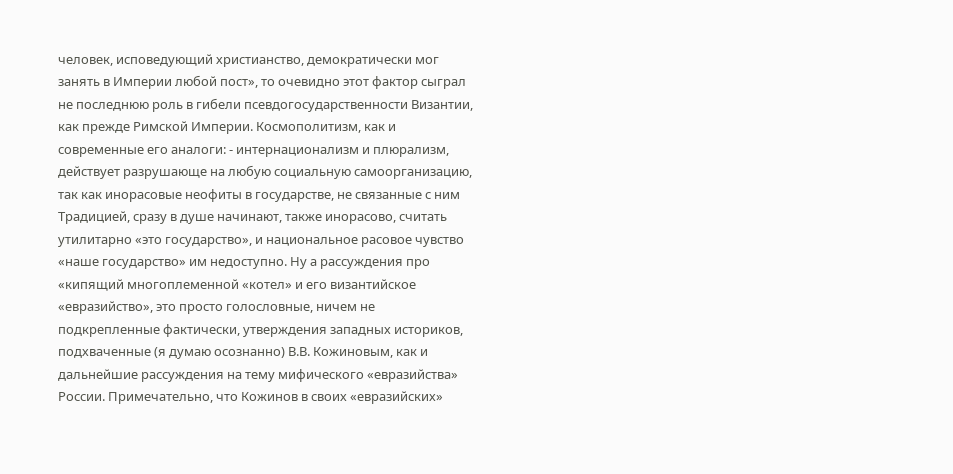человек, исповедующий христианство, демократически мог занять в Империи любой пост», то очевидно этот фактор сыграл не последнюю роль в гибели псевдогосударственности Византии, как прежде Римской Империи. Космополитизм, как и современные его аналоги: - интернационализм и плюрализм, действует разрушающе на любую социальную самоорганизацию, так как инорасовые неофиты в государстве, не связанные с ним Традицией, сразу в душе начинают, также инорасово, считать утилитарно «это государство», и национальное расовое чувство «наше государство» им недоступно. Ну а рассуждения про «кипящий многоплеменной «котел» и его византийское «евразийство», это просто голословные, ничем не подкрепленные фактически, утверждения западных историков, подхваченные (я думаю осознанно) В.В. Кожиновым, как и дальнейшие рассуждения на тему мифического «евразийства» России. Примечательно, что Кожинов в своих «евразийских»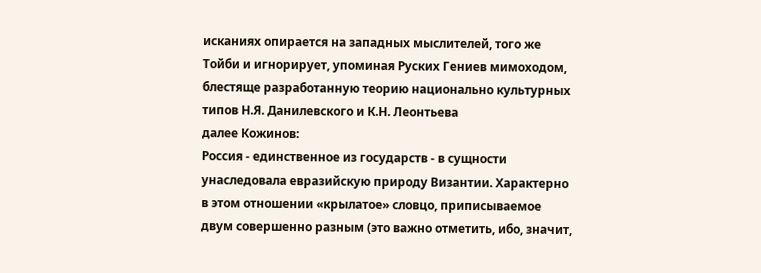исканиях опирается на западных мыслителей, того же Тойби и игнорирует, упоминая Руских Гениев мимоходом, блестяще разработанную теорию национально культурных типов Н.Я. Данилевского и К.Н. Леонтьева
далее Кожинов:
Россия - единственное из государств - в сущности унаследовала евразийскую природу Византии. Характерно в этом отношении «крылатое» словцо, приписываемое двум совершенно разным (это важно отметить, ибо, значит,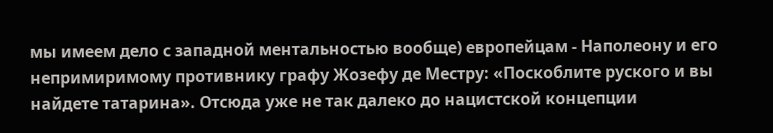мы имеем дело с западной ментальностью вообще) европейцам - Наполеону и его непримиримому противнику графу Жозефу де Местру: «Поскоблите руского и вы найдете татарина». Отсюда уже не так далеко до нацистской концепции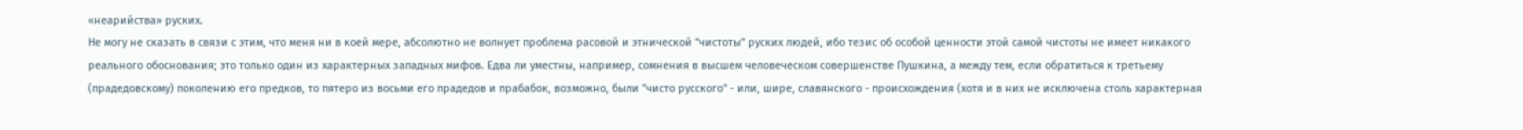«неарийства» руских.
Не могу не сказать в связи с этим, что меня ни в коей мере, абсолютно не волнует проблема расовой и этнической "чистоты" руских людей, ибо тезис об особой ценности этой самой чистоты не имеет никакого реального обоснования; это только один из характерных западных мифов. Едва ли уместны, например, сомнения в высшем человеческом совершенстве Пушкина, а между тем, если обратиться к третьему (прадедовскому) поколению его предков, то пятеро из восьми его прадедов и прабабок, возможно, были "чисто русского" - или, шире, славянского - происхождения (хотя и в них не исключена столь характерная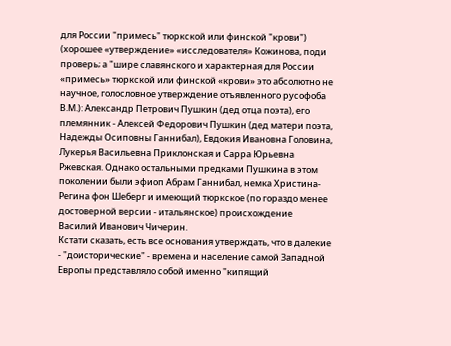для России "примесь" тюркской или финской "крови") (хорошее «утверждение» «исследователя» Кожинова, поди проверь; а "шире славянского и характерная для России «примесь» тюркской или финской «крови» это абсолютно не научное, голословное утверждение отъявленного русофоба В.М.): Александр Петрович Пушкин (дед отца поэта), его племянник - Алексей Федорович Пушкин (дед матери поэта, Надежды Осиповны Ганнибал), Евдокия Ивановна Головина, Лукерья Васильевна Приклонская и Сарра Юрьевна Ржевская. Однако остальными предками Пушкина в этом поколении были эфиоп Абрам Ганнибал, немка Христина-Регина фон Шеберг и имеющий тюркское (по гораздо менее достоверной версии - итальянское) происхождение Василий Иванович Чичерин.
Кстати сказать, есть все основания утверждать, что в далекие - "доисторические" - времена и население самой Западной Европы представляло собой именно "кипящий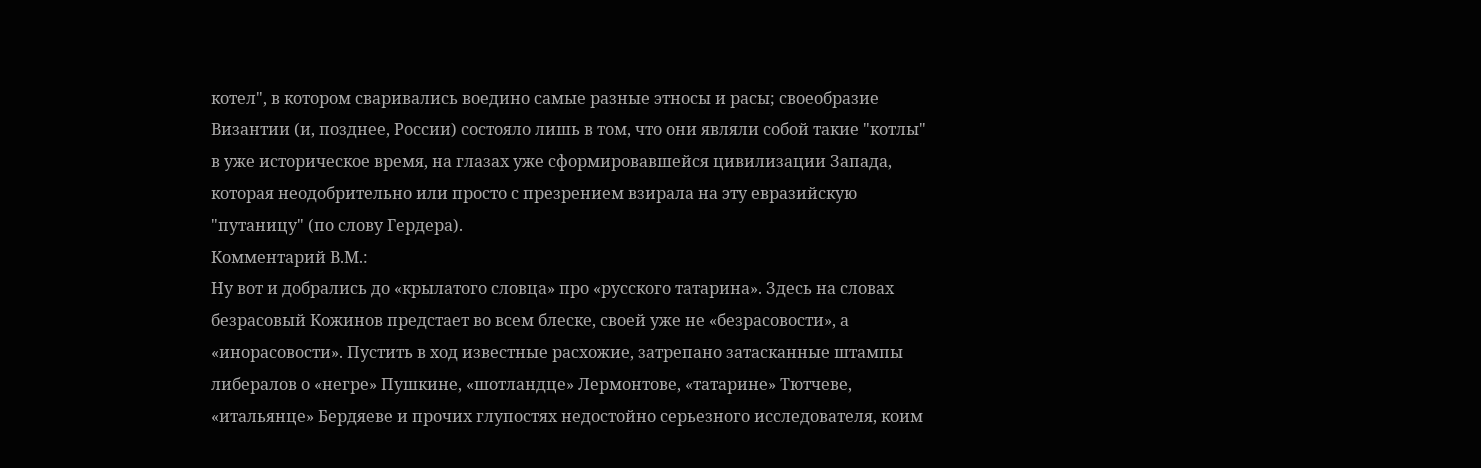котел", в котором сваривались воедино самые разные этносы и расы; своеобразие Византии (и, позднее, России) состояло лишь в том, что они являли собой такие "котлы" в уже историческое время, на глазах уже сформировавшейся цивилизации Запада, которая неодобрительно или просто с презрением взирала на эту евразийскую "путаницу" (по слову Гердера).
Комментарий В.М.:
Ну вот и добрались до «крылатого словца» про «русского татарина». Здесь на словах безрасовый Кожинов предстает во всем блеске, своей уже не «безрасовости», а «инорасовости». Пустить в ход известные расхожие, затрепано затасканные штампы либералов о «негре» Пушкине, «шотландце» Лермонтове, «татарине» Тютчеве, «итальянце» Бердяеве и прочих глупостях недостойно серьезного исследователя, коим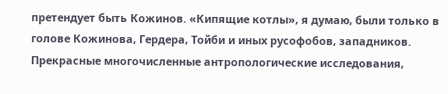претендует быть Кожинов. «Кипящие котлы», я думаю, были только в голове Кожинова, Гердера, Тойби и иных русофобов, западников. Прекрасные многочисленные антропологические исследования,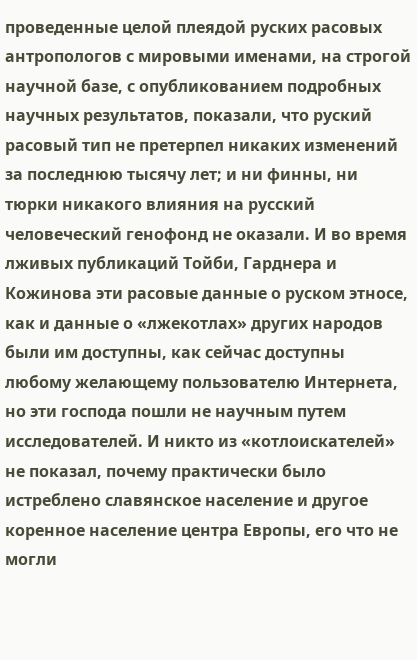проведенные целой плеядой руских расовых антропологов с мировыми именами, на строгой научной базе, с опубликованием подробных научных результатов, показали, что руский расовый тип не претерпел никаких изменений за последнюю тысячу лет; и ни финны, ни тюрки никакого влияния на русский человеческий генофонд не оказали. И во время лживых публикаций Тойби, Гарднера и Кожинова эти расовые данные о руском этносе, как и данные о «лжекотлах» других народов были им доступны, как сейчас доступны любому желающему пользователю Интернета, но эти господа пошли не научным путем исследователей. И никто из «котлоискателей» не показал, почему практически было истреблено славянское население и другое коренное население центра Европы, его что не могли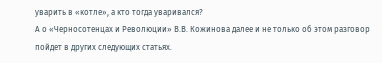уварить в «котле», а кто тогда уваривался?
А о «Черносотенцах и Революции» В.В. Кожинова далее и не только об этом разговор пойдет в других следующих статьях.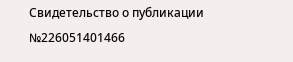Свидетельство о публикации №226051401466